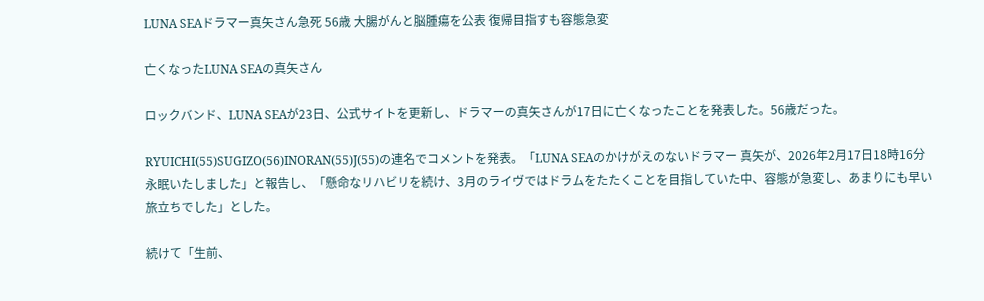LUNA SEAドラマー真矢さん急死 56歳 大腸がんと脳腫瘍を公表 復帰目指すも容態急変

亡くなったLUNA SEAの真矢さん

ロックバンド、LUNA SEAが23日、公式サイトを更新し、ドラマーの真矢さんが17日に亡くなったことを発表した。56歳だった。

RYUICHI(55)SUGIZO(56)INORAN(55)J(55)の連名でコメントを発表。「LUNA SEAのかけがえのないドラマー 真矢が、2026年2月17日18時16分 永眠いたしました」と報告し、「懸命なリハビリを続け、3月のライヴではドラムをたたくことを目指していた中、容態が急変し、あまりにも早い旅立ちでした」とした。

続けて「生前、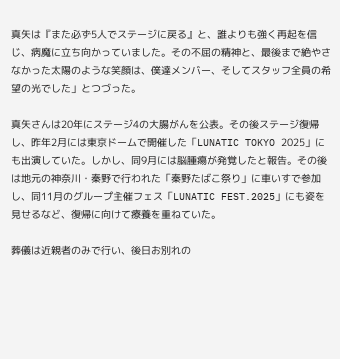真矢は『また必ず5人でステージに戻る』と、誰よりも強く再起を信じ、病魔に立ち向かっていました。その不屈の精神と、最後まで絶やさなかった太陽のような笑顔は、僕達メンバー、そしてスタッフ全員の希望の光でした」とつづった。

真矢さんは20年にステージ4の大腸がんを公表。その後ステージ復帰し、昨年2月には東京ドームで開催した「LUNATIC TOKYO 2025」にも出演していた。しかし、同9月には脳腫瘍が発覚したと報告。その後は地元の神奈川・秦野で行われた「秦野たばこ祭り」に車いすで参加し、同11月のグループ主催フェス「LUNATIC FEST.2025」にも姿を見せるなど、復帰に向けて療養を重ねていた。

葬儀は近親者のみで行い、後日お別れの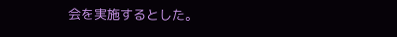会を実施するとした。